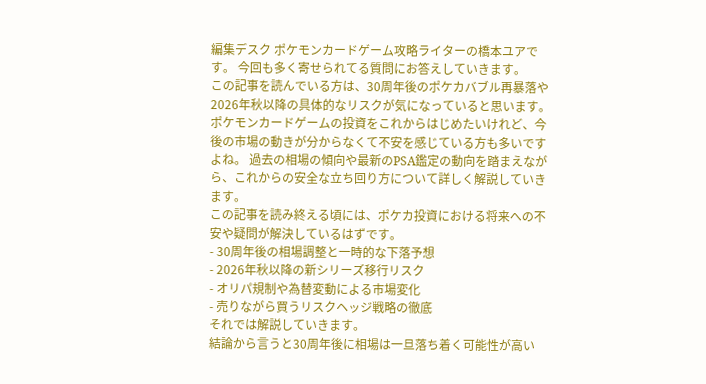編集デスク ポケモンカードゲーム攻略ライターの橋本ユアです。 今回も多く寄せられてる質問にお答えしていきます。
この記事を読んでいる方は、30周年後のポケカバブル再暴落や2026年秋以降の具体的なリスクが気になっていると思います。
ポケモンカードゲームの投資をこれからはじめたいけれど、今後の市場の動きが分からなくて不安を感じている方も多いですよね。 過去の相場の傾向や最新のPSA鑑定の動向を踏まえながら、これからの安全な立ち回り方について詳しく解説していきます。
この記事を読み終える頃には、ポケカ投資における将来への不安や疑問が解決しているはずです。
- 30周年後の相場調整と一時的な下落予想
- 2026年秋以降の新シリーズ移行リスク
- オリパ規制や為替変動による市場変化
- 売りながら買うリスクヘッジ戦略の徹底
それでは解説していきます。
結論から言うと30周年後に相場は一旦落ち着く可能性が高い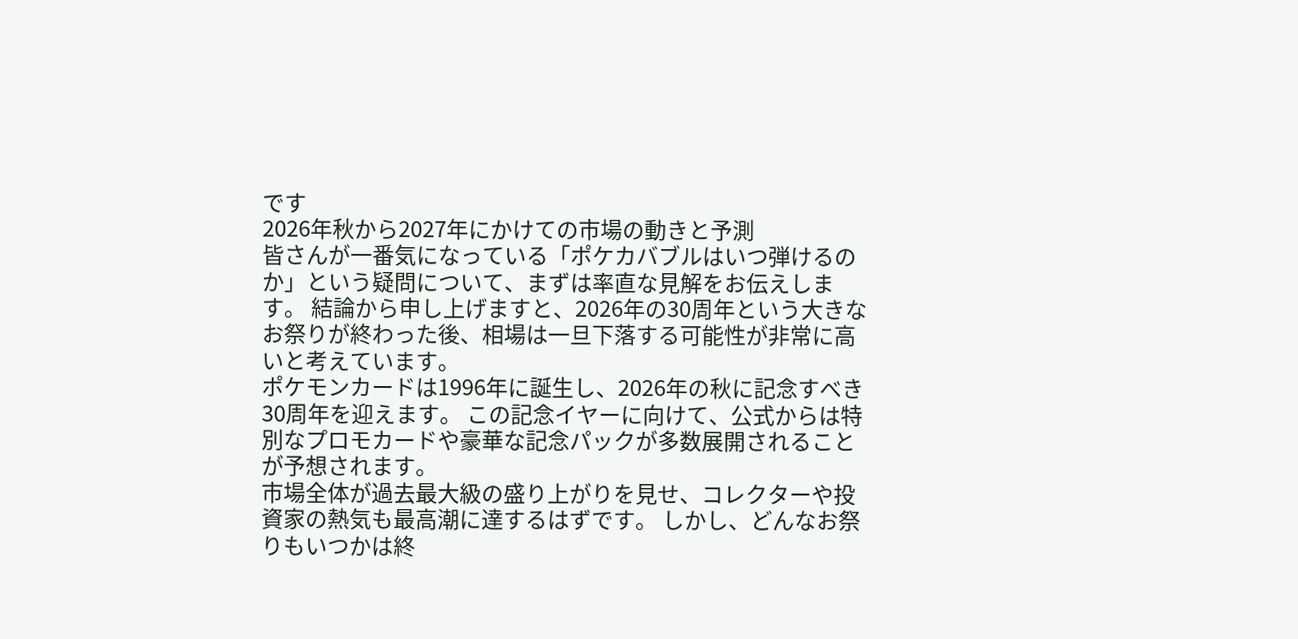です
2026年秋から2027年にかけての市場の動きと予測
皆さんが一番気になっている「ポケカバブルはいつ弾けるのか」という疑問について、まずは率直な見解をお伝えします。 結論から申し上げますと、2026年の30周年という大きなお祭りが終わった後、相場は一旦下落する可能性が非常に高いと考えています。
ポケモンカードは1996年に誕生し、2026年の秋に記念すべき30周年を迎えます。 この記念イヤーに向けて、公式からは特別なプロモカードや豪華な記念パックが多数展開されることが予想されます。
市場全体が過去最大級の盛り上がりを見せ、コレクターや投資家の熱気も最高潮に達するはずです。 しかし、どんなお祭りもいつかは終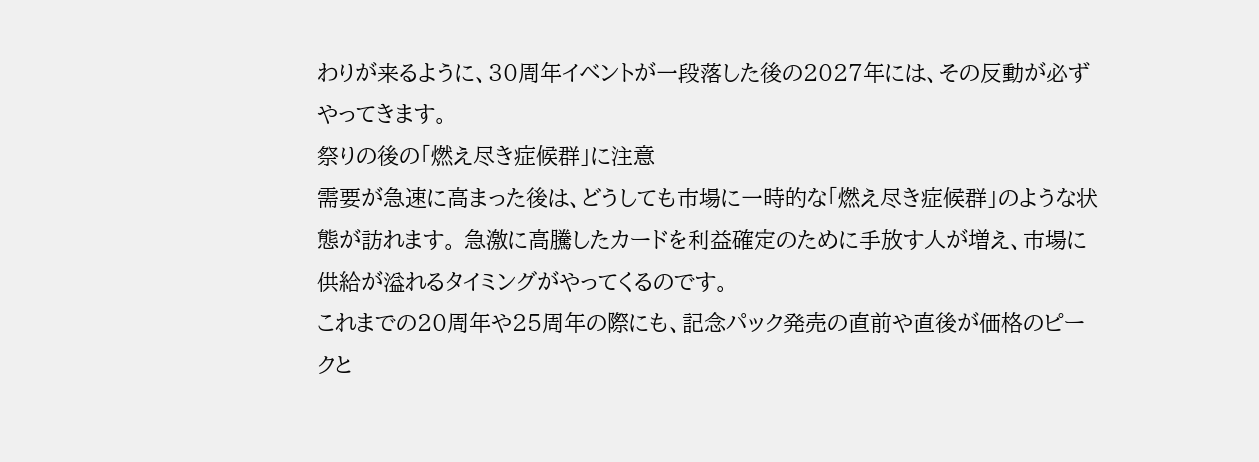わりが来るように、30周年イベントが一段落した後の2027年には、その反動が必ずやってきます。
祭りの後の「燃え尽き症候群」に注意
需要が急速に高まった後は、どうしても市場に一時的な「燃え尽き症候群」のような状態が訪れます。 急激に高騰したカードを利益確定のために手放す人が増え、市場に供給が溢れるタイミングがやってくるのです。
これまでの20周年や25周年の際にも、記念パック発売の直前や直後が価格のピークと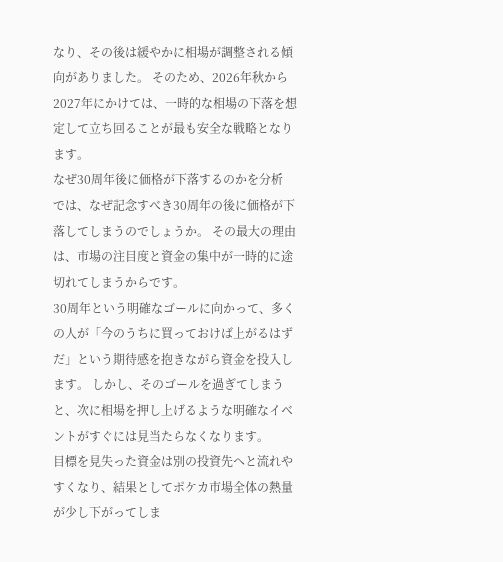なり、その後は緩やかに相場が調整される傾向がありました。 そのため、2026年秋から2027年にかけては、一時的な相場の下落を想定して立ち回ることが最も安全な戦略となります。
なぜ30周年後に価格が下落するのかを分析
では、なぜ記念すべき30周年の後に価格が下落してしまうのでしょうか。 その最大の理由は、市場の注目度と資金の集中が一時的に途切れてしまうからです。
30周年という明確なゴールに向かって、多くの人が「今のうちに買っておけば上がるはずだ」という期待感を抱きながら資金を投入します。 しかし、そのゴールを過ぎてしまうと、次に相場を押し上げるような明確なイベントがすぐには見当たらなくなります。
目標を見失った資金は別の投資先へと流れやすくなり、結果としてポケカ市場全体の熱量が少し下がってしま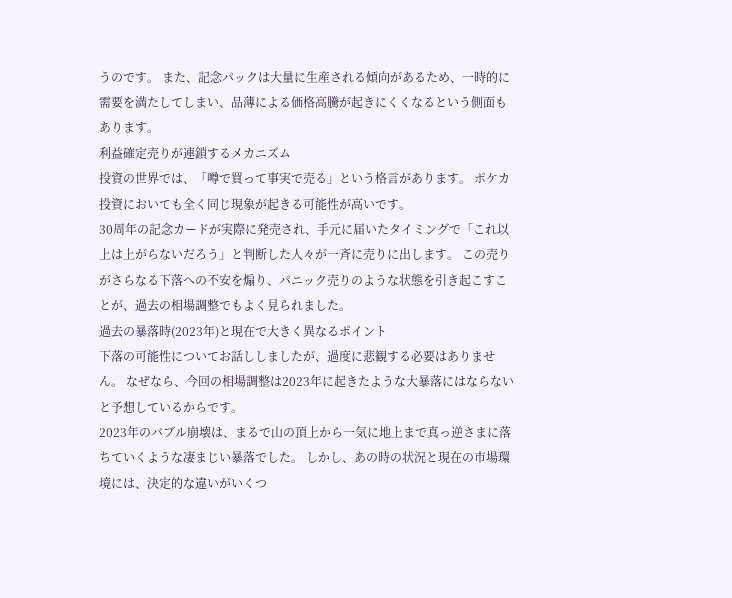うのです。 また、記念パックは大量に生産される傾向があるため、一時的に需要を満たしてしまい、品薄による価格高騰が起きにくくなるという側面もあります。
利益確定売りが連鎖するメカニズム
投資の世界では、「噂で買って事実で売る」という格言があります。 ポケカ投資においても全く同じ現象が起きる可能性が高いです。
30周年の記念カードが実際に発売され、手元に届いたタイミングで「これ以上は上がらないだろう」と判断した人々が一斉に売りに出します。 この売りがさらなる下落への不安を煽り、パニック売りのような状態を引き起こすことが、過去の相場調整でもよく見られました。
過去の暴落時(2023年)と現在で大きく異なるポイント
下落の可能性についてお話ししましたが、過度に悲観する必要はありません。 なぜなら、今回の相場調整は2023年に起きたような大暴落にはならないと予想しているからです。
2023年のバブル崩壊は、まるで山の頂上から一気に地上まで真っ逆さまに落ちていくような凄まじい暴落でした。 しかし、あの時の状況と現在の市場環境には、決定的な違いがいくつ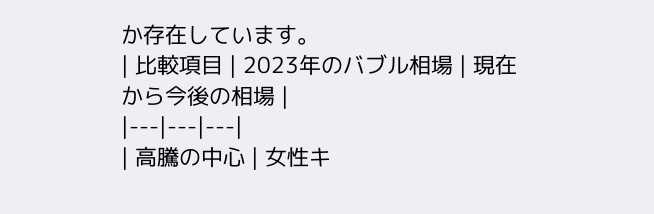か存在しています。
| 比較項目 | 2023年のバブル相場 | 現在から今後の相場 |
|---|---|---|
| 高騰の中心 | 女性キ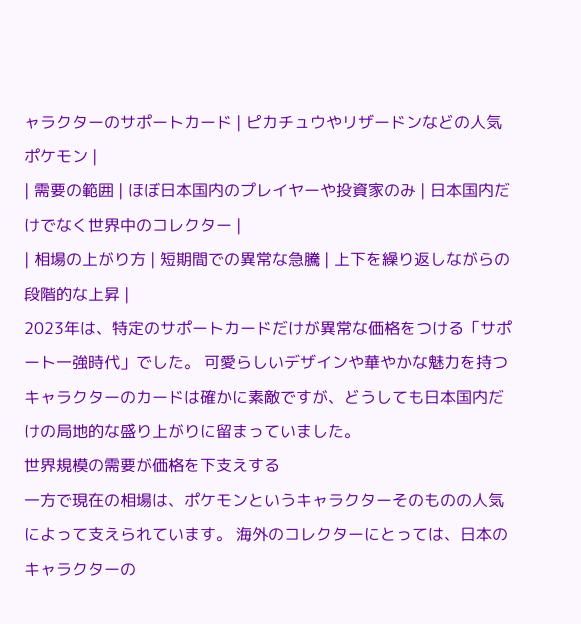ャラクターのサポートカード | ピカチュウやリザードンなどの人気ポケモン |
| 需要の範囲 | ほぼ日本国内のプレイヤーや投資家のみ | 日本国内だけでなく世界中のコレクター |
| 相場の上がり方 | 短期間での異常な急騰 | 上下を繰り返しながらの段階的な上昇 |
2023年は、特定のサポートカードだけが異常な価格をつける「サポート一強時代」でした。 可愛らしいデザインや華やかな魅力を持つキャラクターのカードは確かに素敵ですが、どうしても日本国内だけの局地的な盛り上がりに留まっていました。
世界規模の需要が価格を下支えする
一方で現在の相場は、ポケモンというキャラクターそのものの人気によって支えられています。 海外のコレクターにとっては、日本のキャラクターの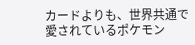カードよりも、世界共通で愛されているポケモン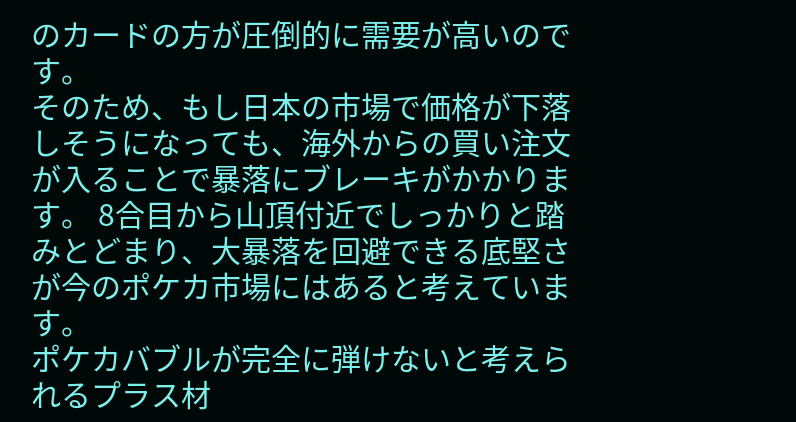のカードの方が圧倒的に需要が高いのです。
そのため、もし日本の市場で価格が下落しそうになっても、海外からの買い注文が入ることで暴落にブレーキがかかります。 8合目から山頂付近でしっかりと踏みとどまり、大暴落を回避できる底堅さが今のポケカ市場にはあると考えています。
ポケカバブルが完全に弾けないと考えられるプラス材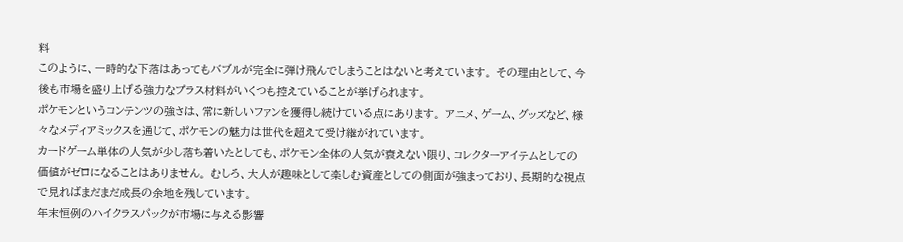料
このように、一時的な下落はあってもバブルが完全に弾け飛んでしまうことはないと考えています。 その理由として、今後も市場を盛り上げる強力なプラス材料がいくつも控えていることが挙げられます。
ポケモンというコンテンツの強さは、常に新しいファンを獲得し続けている点にあります。 アニメ、ゲーム、グッズなど、様々なメディアミックスを通じて、ポケモンの魅力は世代を超えて受け継がれています。
カードゲーム単体の人気が少し落ち着いたとしても、ポケモン全体の人気が衰えない限り、コレクターアイテムとしての価値がゼロになることはありません。 むしろ、大人が趣味として楽しむ資産としての側面が強まっており、長期的な視点で見ればまだまだ成長の余地を残しています。
年末恒例のハイクラスパックが市場に与える影響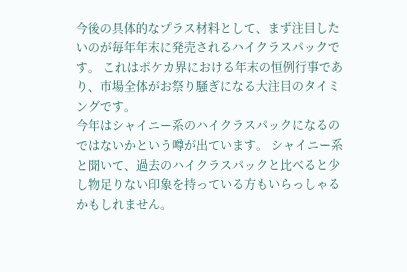今後の具体的なプラス材料として、まず注目したいのが毎年年末に発売されるハイクラスパックです。 これはポケカ界における年末の恒例行事であり、市場全体がお祭り騒ぎになる大注目のタイミングです。
今年はシャイニー系のハイクラスパックになるのではないかという噂が出ています。 シャイニー系と聞いて、過去のハイクラスパックと比べると少し物足りない印象を持っている方もいらっしゃるかもしれません。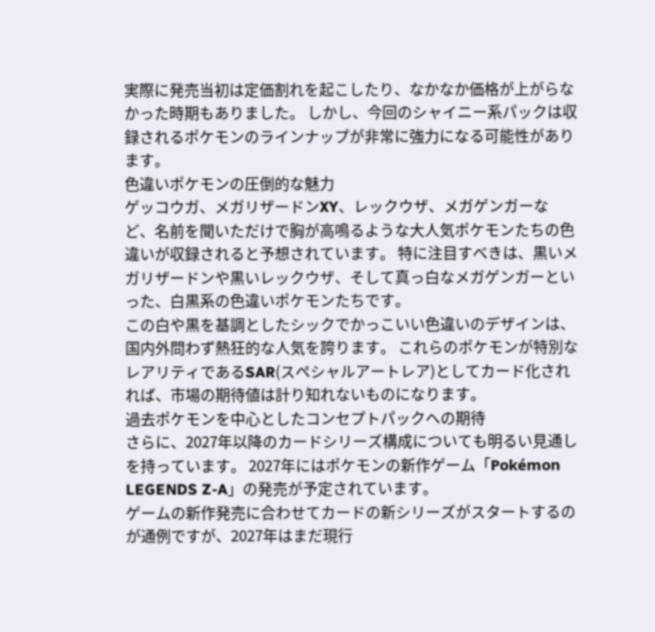実際に発売当初は定価割れを起こしたり、なかなか価格が上がらなかった時期もありました。 しかし、今回のシャイニー系パックは収録されるポケモンのラインナップが非常に強力になる可能性があります。
色違いポケモンの圧倒的な魅力
ゲッコウガ、メガリザードンXY、レックウザ、メガゲンガーなど、名前を聞いただけで胸が高鳴るような大人気ポケモンたちの色違いが収録されると予想されています。 特に注目すべきは、黒いメガリザードンや黒いレックウザ、そして真っ白なメガゲンガーといった、白黒系の色違いポケモンたちです。
この白や黒を基調としたシックでかっこいい色違いのデザインは、国内外問わず熱狂的な人気を誇ります。 これらのポケモンが特別なレアリティであるSAR(スペシャルアートレア)としてカード化されれば、市場の期待値は計り知れないものになります。
過去ポケモンを中心としたコンセプトパックへの期待
さらに、2027年以降のカードシリーズ構成についても明るい見通しを持っています。 2027年にはポケモンの新作ゲーム「Pokémon LEGENDS Z-A」の発売が予定されています。
ゲームの新作発売に合わせてカードの新シリーズがスタートするのが通例ですが、2027年はまだ現行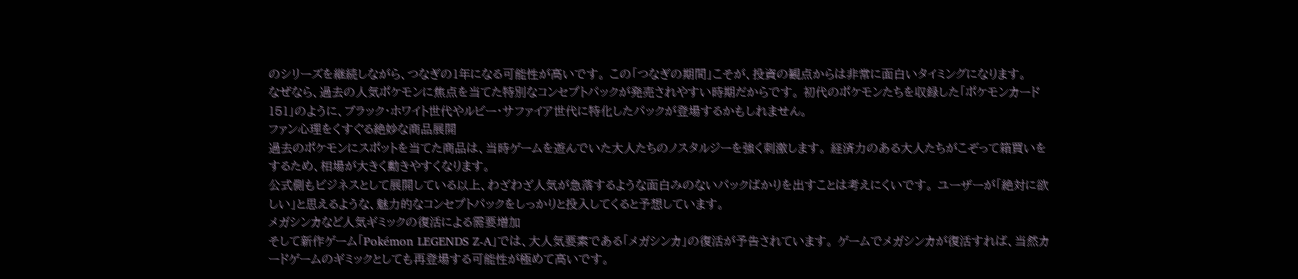のシリーズを継続しながら、つなぎの1年になる可能性が高いです。 この「つなぎの期間」こそが、投資の観点からは非常に面白いタイミングになります。
なぜなら、過去の人気ポケモンに焦点を当てた特別なコンセプトパックが発売されやすい時期だからです。 初代のポケモンたちを収録した「ポケモンカード151」のように、ブラック・ホワイト世代やルビー・サファイア世代に特化したパックが登場するかもしれません。
ファン心理をくすぐる絶妙な商品展開
過去のポケモンにスポットを当てた商品は、当時ゲームを遊んでいた大人たちのノスタルジーを強く刺激します。 経済力のある大人たちがこぞって箱買いをするため、相場が大きく動きやすくなります。
公式側もビジネスとして展開している以上、わざわざ人気が急落するような面白みのないパックばかりを出すことは考えにくいです。 ユーザーが「絶対に欲しい」と思えるような、魅力的なコンセプトパックをしっかりと投入してくると予想しています。
メガシンカなど人気ギミックの復活による需要増加
そして新作ゲーム「Pokémon LEGENDS Z-A」では、大人気要素である「メガシンカ」の復活が予告されています。 ゲームでメガシンカが復活すれば、当然カードゲームのギミックとしても再登場する可能性が極めて高いです。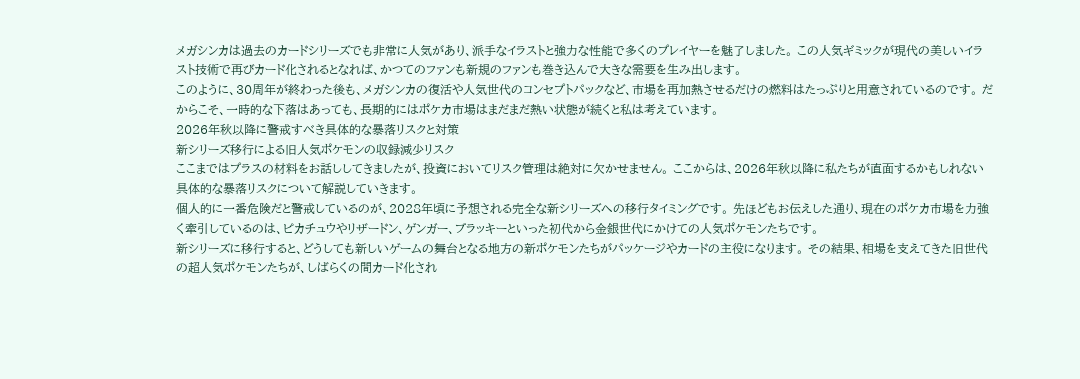メガシンカは過去のカードシリーズでも非常に人気があり、派手なイラストと強力な性能で多くのプレイヤーを魅了しました。 この人気ギミックが現代の美しいイラスト技術で再びカード化されるとなれば、かつてのファンも新規のファンも巻き込んで大きな需要を生み出します。
このように、30周年が終わった後も、メガシンカの復活や人気世代のコンセプトパックなど、市場を再加熱させるだけの燃料はたっぷりと用意されているのです。 だからこそ、一時的な下落はあっても、長期的にはポケカ市場はまだまだ熱い状態が続くと私は考えています。
2026年秋以降に警戒すべき具体的な暴落リスクと対策
新シリーズ移行による旧人気ポケモンの収録減少リスク
ここまではプラスの材料をお話ししてきましたが、投資においてリスク管理は絶対に欠かせません。 ここからは、2026年秋以降に私たちが直面するかもしれない具体的な暴落リスクについて解説していきます。
個人的に一番危険だと警戒しているのが、2028年頃に予想される完全な新シリーズへの移行タイミングです。 先ほどもお伝えした通り、現在のポケカ市場を力強く牽引しているのは、ピカチュウやリザードン、ゲンガー、ブラッキーといった初代から金銀世代にかけての人気ポケモンたちです。
新シリーズに移行すると、どうしても新しいゲームの舞台となる地方の新ポケモンたちがパッケージやカードの主役になります。 その結果、相場を支えてきた旧世代の超人気ポケモンたちが、しばらくの間カード化され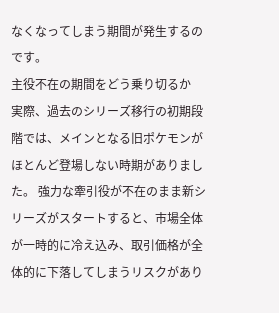なくなってしまう期間が発生するのです。
主役不在の期間をどう乗り切るか
実際、過去のシリーズ移行の初期段階では、メインとなる旧ポケモンがほとんど登場しない時期がありました。 強力な牽引役が不在のまま新シリーズがスタートすると、市場全体が一時的に冷え込み、取引価格が全体的に下落してしまうリスクがあり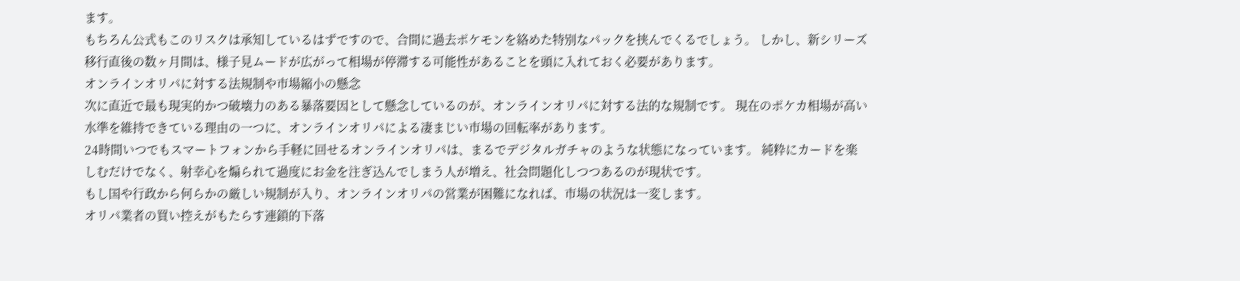ます。
もちろん公式もこのリスクは承知しているはずですので、合間に過去ポケモンを絡めた特別なパックを挟んでくるでしょう。 しかし、新シリーズ移行直後の数ヶ月間は、様子見ムードが広がって相場が停滞する可能性があることを頭に入れておく必要があります。
オンラインオリパに対する法規制や市場縮小の懸念
次に直近で最も現実的かつ破壊力のある暴落要因として懸念しているのが、オンラインオリパに対する法的な規制です。 現在のポケカ相場が高い水準を維持できている理由の一つに、オンラインオリパによる凄まじい市場の回転率があります。
24時間いつでもスマートフォンから手軽に回せるオンラインオリパは、まるでデジタルガチャのような状態になっています。 純粋にカードを楽しむだけでなく、射幸心を煽られて過度にお金を注ぎ込んでしまう人が増え、社会問題化しつつあるのが現状です。
もし国や行政から何らかの厳しい規制が入り、オンラインオリパの営業が困難になれば、市場の状況は一変します。
オリパ業者の買い控えがもたらす連鎖的下落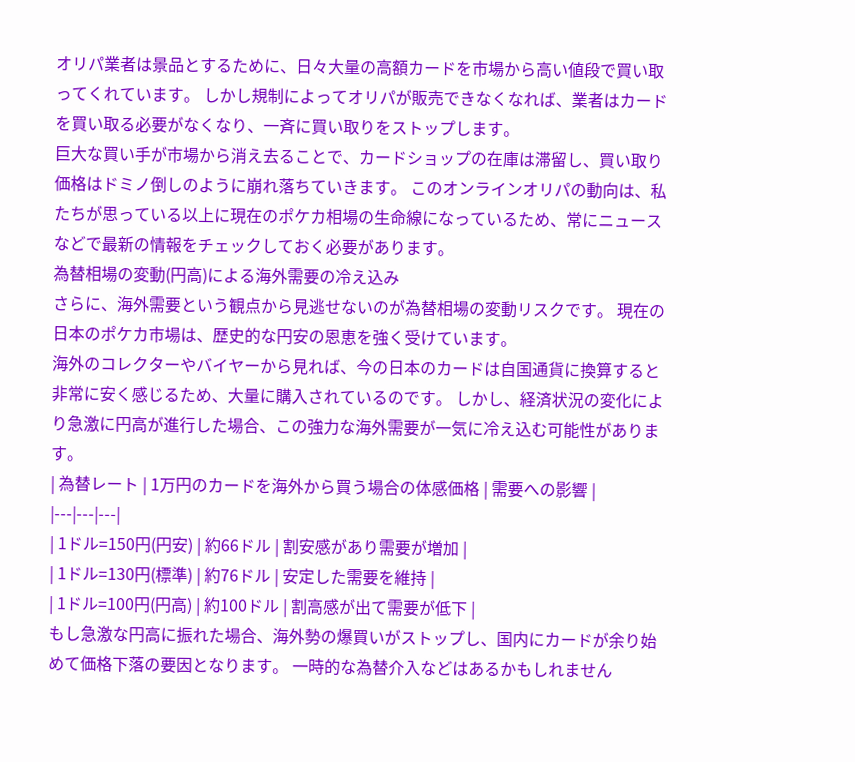オリパ業者は景品とするために、日々大量の高額カードを市場から高い値段で買い取ってくれています。 しかし規制によってオリパが販売できなくなれば、業者はカードを買い取る必要がなくなり、一斉に買い取りをストップします。
巨大な買い手が市場から消え去ることで、カードショップの在庫は滞留し、買い取り価格はドミノ倒しのように崩れ落ちていきます。 このオンラインオリパの動向は、私たちが思っている以上に現在のポケカ相場の生命線になっているため、常にニュースなどで最新の情報をチェックしておく必要があります。
為替相場の変動(円高)による海外需要の冷え込み
さらに、海外需要という観点から見逃せないのが為替相場の変動リスクです。 現在の日本のポケカ市場は、歴史的な円安の恩恵を強く受けています。
海外のコレクターやバイヤーから見れば、今の日本のカードは自国通貨に換算すると非常に安く感じるため、大量に購入されているのです。 しかし、経済状況の変化により急激に円高が進行した場合、この強力な海外需要が一気に冷え込む可能性があります。
| 為替レート | 1万円のカードを海外から買う場合の体感価格 | 需要への影響 |
|---|---|---|
| 1ドル=150円(円安) | 約66ドル | 割安感があり需要が増加 |
| 1ドル=130円(標準) | 約76ドル | 安定した需要を維持 |
| 1ドル=100円(円高) | 約100ドル | 割高感が出て需要が低下 |
もし急激な円高に振れた場合、海外勢の爆買いがストップし、国内にカードが余り始めて価格下落の要因となります。 一時的な為替介入などはあるかもしれません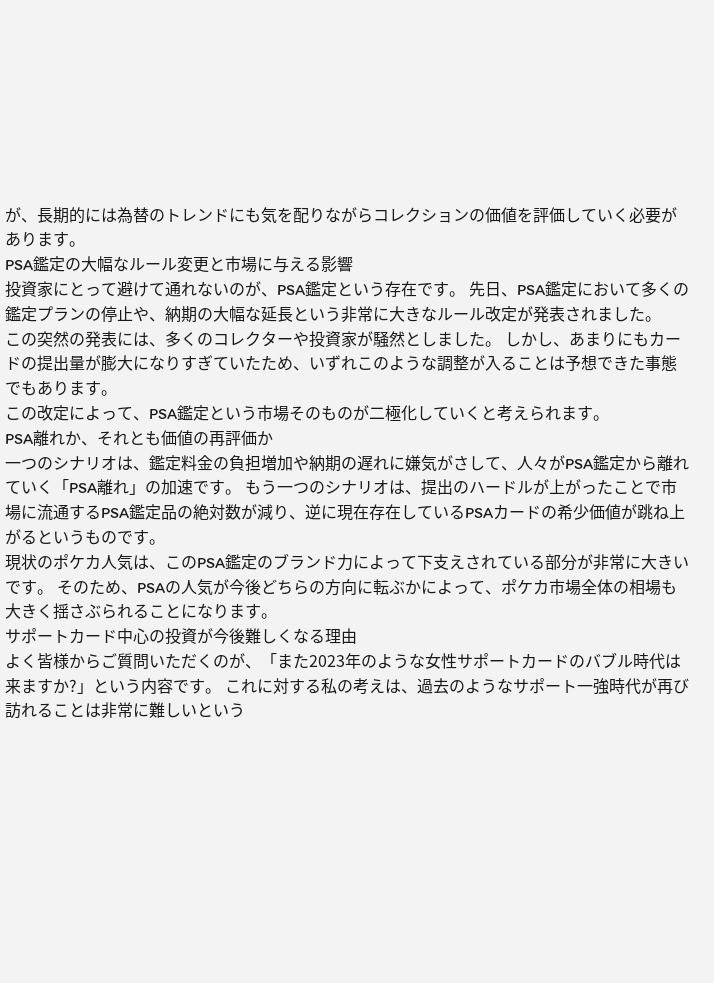が、長期的には為替のトレンドにも気を配りながらコレクションの価値を評価していく必要があります。
PSA鑑定の大幅なルール変更と市場に与える影響
投資家にとって避けて通れないのが、PSA鑑定という存在です。 先日、PSA鑑定において多くの鑑定プランの停止や、納期の大幅な延長という非常に大きなルール改定が発表されました。
この突然の発表には、多くのコレクターや投資家が騒然としました。 しかし、あまりにもカードの提出量が膨大になりすぎていたため、いずれこのような調整が入ることは予想できた事態でもあります。
この改定によって、PSA鑑定という市場そのものが二極化していくと考えられます。
PSA離れか、それとも価値の再評価か
一つのシナリオは、鑑定料金の負担増加や納期の遅れに嫌気がさして、人々がPSA鑑定から離れていく「PSA離れ」の加速です。 もう一つのシナリオは、提出のハードルが上がったことで市場に流通するPSA鑑定品の絶対数が減り、逆に現在存在しているPSAカードの希少価値が跳ね上がるというものです。
現状のポケカ人気は、このPSA鑑定のブランド力によって下支えされている部分が非常に大きいです。 そのため、PSAの人気が今後どちらの方向に転ぶかによって、ポケカ市場全体の相場も大きく揺さぶられることになります。
サポートカード中心の投資が今後難しくなる理由
よく皆様からご質問いただくのが、「また2023年のような女性サポートカードのバブル時代は来ますか?」という内容です。 これに対する私の考えは、過去のようなサポート一強時代が再び訪れることは非常に難しいという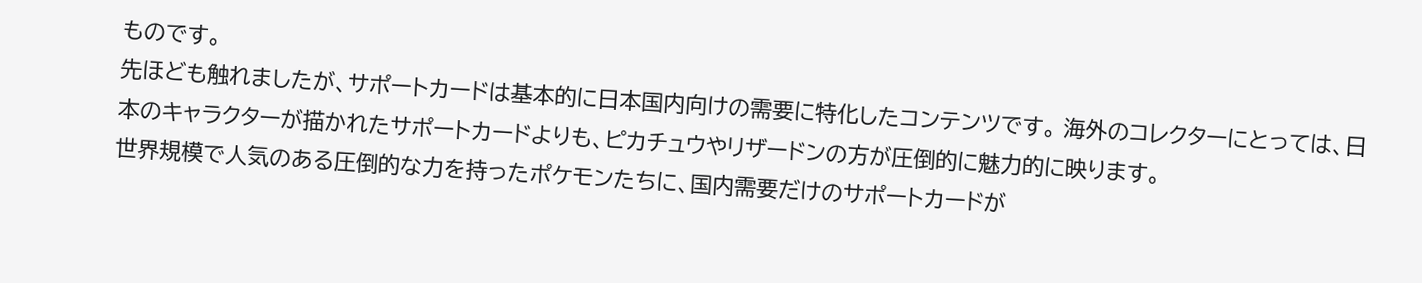ものです。
先ほども触れましたが、サポートカードは基本的に日本国内向けの需要に特化したコンテンツです。 海外のコレクターにとっては、日本のキャラクターが描かれたサポートカードよりも、ピカチュウやリザードンの方が圧倒的に魅力的に映ります。
世界規模で人気のある圧倒的な力を持ったポケモンたちに、国内需要だけのサポートカードが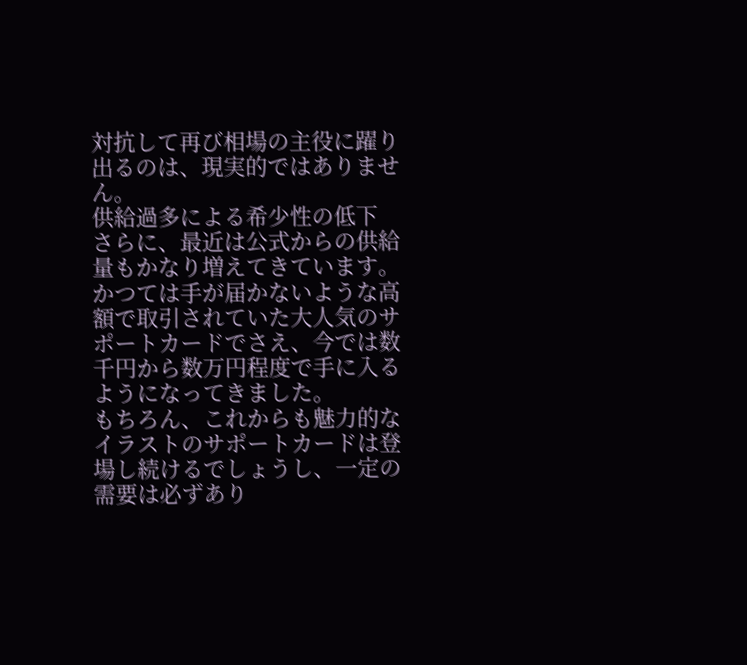対抗して再び相場の主役に躍り出るのは、現実的ではありません。
供給過多による希少性の低下
さらに、最近は公式からの供給量もかなり増えてきています。 かつては手が届かないような高額で取引されていた大人気のサポートカードでさえ、今では数千円から数万円程度で手に入るようになってきました。
もちろん、これからも魅力的なイラストのサポートカードは登場し続けるでしょうし、一定の需要は必ずあり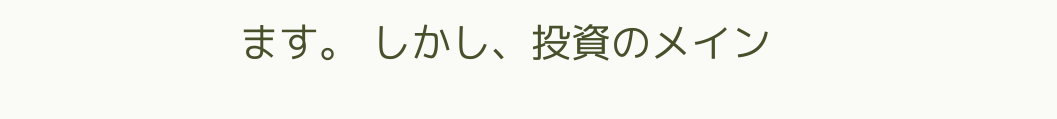ます。 しかし、投資のメイン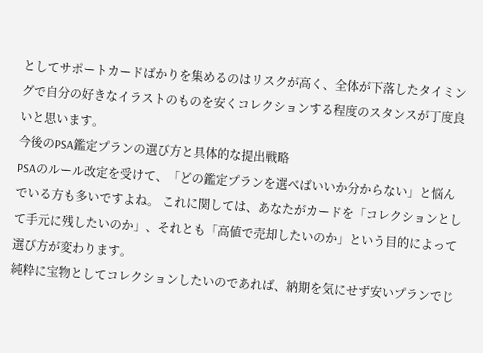としてサポートカードばかりを集めるのはリスクが高く、全体が下落したタイミングで自分の好きなイラストのものを安くコレクションする程度のスタンスが丁度良いと思います。
今後のPSA鑑定プランの選び方と具体的な提出戦略
PSAのルール改定を受けて、「どの鑑定プランを選べばいいか分からない」と悩んでいる方も多いですよね。 これに関しては、あなたがカードを「コレクションとして手元に残したいのか」、それとも「高値で売却したいのか」という目的によって選び方が変わります。
純粋に宝物としてコレクションしたいのであれば、納期を気にせず安いプランでじ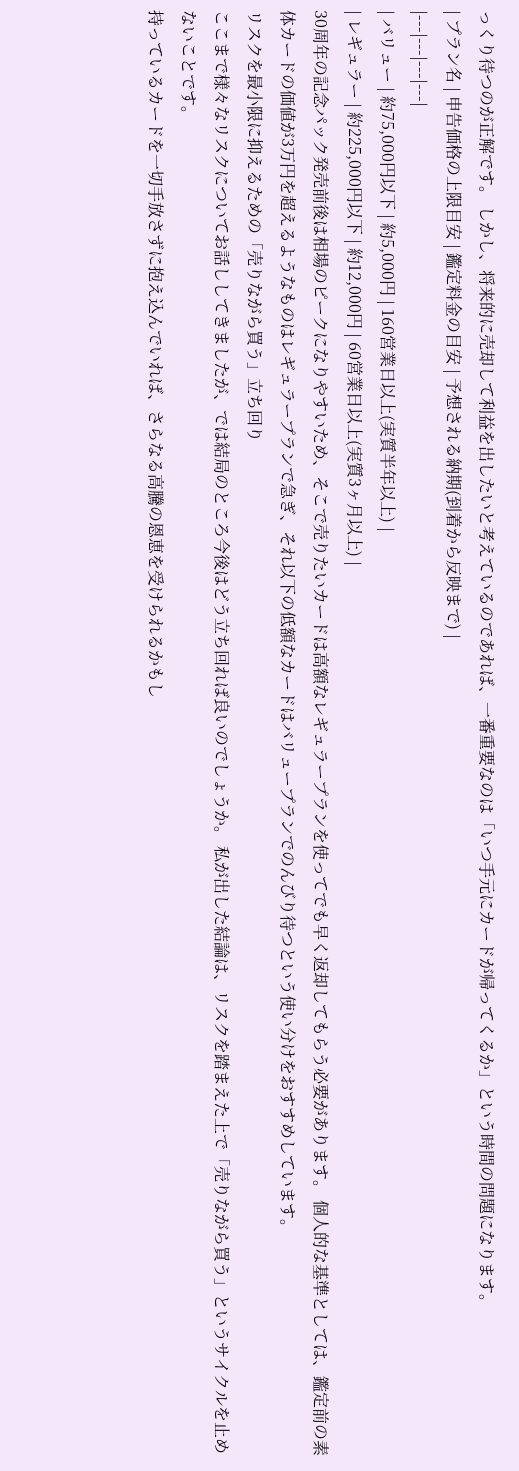っくり待つのが正解です。 しかし、将来的に売却して利益を出したいと考えているのであれば、一番重要なのは「いつ手元にカードが帰ってくるか」という時間の問題になります。
| プラン名 | 申告価格の上限目安 | 鑑定料金の目安 | 予想される納期(到着から反映まで) |
|---|---|---|---|
| バリュー | 約75,000円以下 | 約5,000円 | 160営業日以上(実質半年以上) |
| レギュラー | 約225,000円以下 | 約12,000円 | 60営業日以上(実質3ヶ月以上) |
30周年の記念パック発売前後は相場のピークになりやすいため、そこで売りたいカードは高額なレギュラープランを使ってでも早く返却してもらう必要があります。 個人的な基準としては、鑑定前の素体カードの価値が3万円を超えるようなものはレギュラープランで急ぎ、それ以下の低額なカードはバリュープランでのんびり待つという使い分けをおすすめしています。
リスクを最小限に抑えるための「売りながら買う」立ち回り
ここまで様々なリスクについてお話ししてきましたが、では結局のところ今後はどう立ち回れば良いのでしょうか。 私が出した結論は、リスクを踏まえた上で「売りながら買う」というサイクルを止めないことです。
持っているカードを一切手放さずに抱え込んでいれば、さらなる高騰の恩恵を受けられるかもし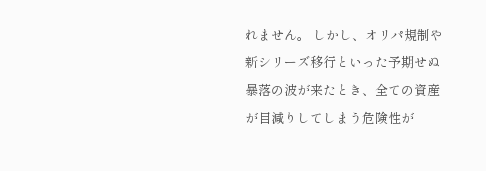れません。 しかし、オリパ規制や新シリーズ移行といった予期せぬ暴落の波が来たとき、全ての資産が目減りしてしまう危険性が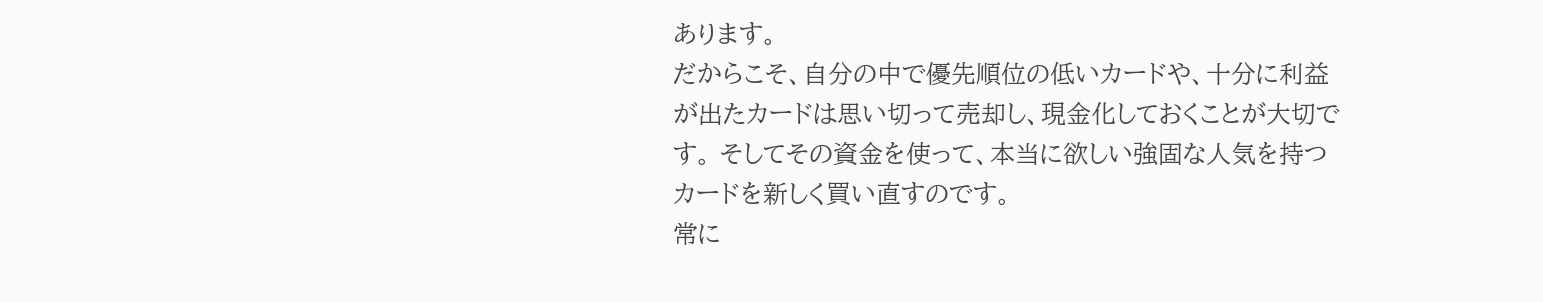あります。
だからこそ、自分の中で優先順位の低いカードや、十分に利益が出たカードは思い切って売却し、現金化しておくことが大切です。 そしてその資金を使って、本当に欲しい強固な人気を持つカードを新しく買い直すのです。
常に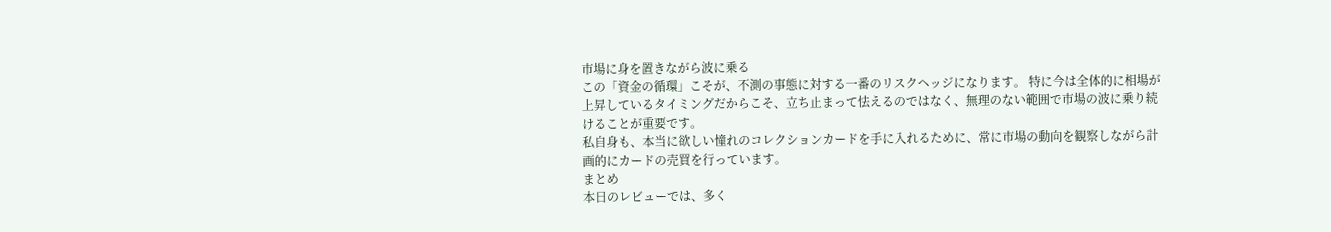市場に身を置きながら波に乗る
この「資金の循環」こそが、不測の事態に対する一番のリスクヘッジになります。 特に今は全体的に相場が上昇しているタイミングだからこそ、立ち止まって怯えるのではなく、無理のない範囲で市場の波に乗り続けることが重要です。
私自身も、本当に欲しい憧れのコレクションカードを手に入れるために、常に市場の動向を観察しながら計画的にカードの売買を行っています。
まとめ
本日のレビューでは、多く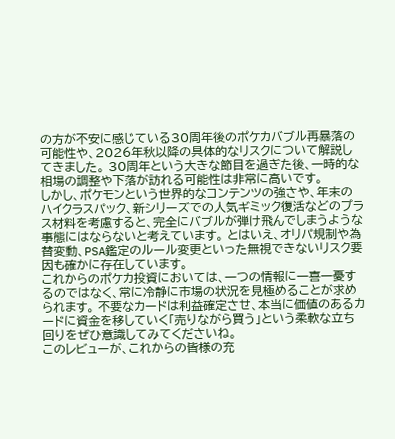の方が不安に感じている30周年後のポケカバブル再暴落の可能性や、2026年秋以降の具体的なリスクについて解説してきました。 30周年という大きな節目を過ぎた後、一時的な相場の調整や下落が訪れる可能性は非常に高いです。
しかし、ポケモンという世界的なコンテンツの強さや、年末のハイクラスパック、新シリーズでの人気ギミック復活などのプラス材料を考慮すると、完全にバブルが弾け飛んでしまうような事態にはならないと考えています。 とはいえ、オリパ規制や為替変動、PSA鑑定のルール変更といった無視できないリスク要因も確かに存在しています。
これからのポケカ投資においては、一つの情報に一喜一憂するのではなく、常に冷静に市場の状況を見極めることが求められます。 不要なカードは利益確定させ、本当に価値のあるカードに資金を移していく「売りながら買う」という柔軟な立ち回りをぜひ意識してみてくださいね。
このレビューが、これからの皆様の充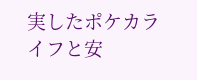実したポケカライフと安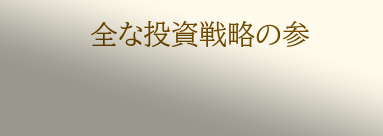全な投資戦略の参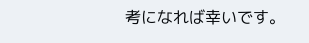考になれば幸いです。